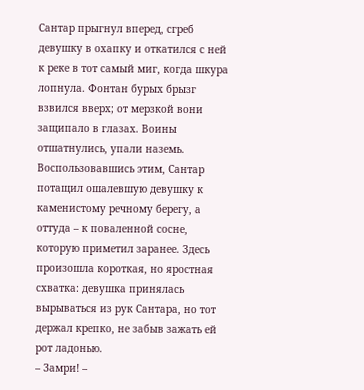Сантар прыгнул вперед, сгреб девушку в охапку и откатился с ней к реке в тот самый миг, когда шкура лопнула. Фонтан бурых брызг взвился вверх; от мерзкой вони защипало в глазах. Воины отшатнулись, упали наземь. Воспользовавшись этим, Сантар потащил ошалевшую девушку к каменистому речному берегу, а оттуда – к поваленной сосне, которую приметил заранее. Здесь произошла короткая, но яростная схватка: девушка принялась вырываться из рук Сантара, но тот держал крепко, не забыв зажать ей рот ладонью.
– Замри! –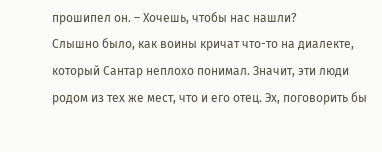прошипел он. – Хочешь, чтобы нас нашли?
Слышно было, как воины кричат что-то на диалекте, который Сантар неплохо понимал. Значит, эти люди родом из тех же мест, что и его отец. Эх, поговорить бы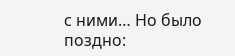с ними… Но было поздно: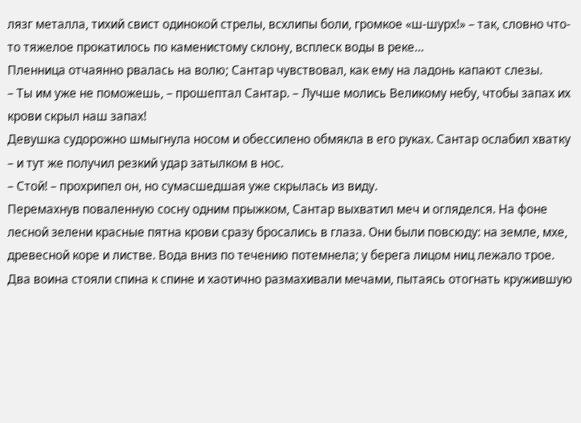лязг металла, тихий свист одинокой стрелы, всхлипы боли, громкое «ш-шурх!» – так, словно что-то тяжелое прокатилось по каменистому склону, всплеск воды в реке…
Пленница отчаянно рвалась на волю; Сантар чувствовал, как ему на ладонь капают слезы.
– Ты им уже не поможешь, – прошептал Сантар. – Лучше молись Великому небу, чтобы запах их крови скрыл наш запах!
Девушка судорожно шмыгнула носом и обессилено обмякла в его руках. Сантар ослабил хватку – и тут же получил резкий удар затылком в нос.
– Стой! – прохрипел он, но сумасшедшая уже скрылась из виду.
Перемахнув поваленную сосну одним прыжком, Сантар выхватил меч и огляделся. На фоне лесной зелени красные пятна крови сразу бросались в глаза. Они были повсюду: на земле, мхе, древесной коре и листве. Вода вниз по течению потемнела; у берега лицом ниц лежало трое. Два воина стояли спина к спине и хаотично размахивали мечами, пытаясь отогнать кружившую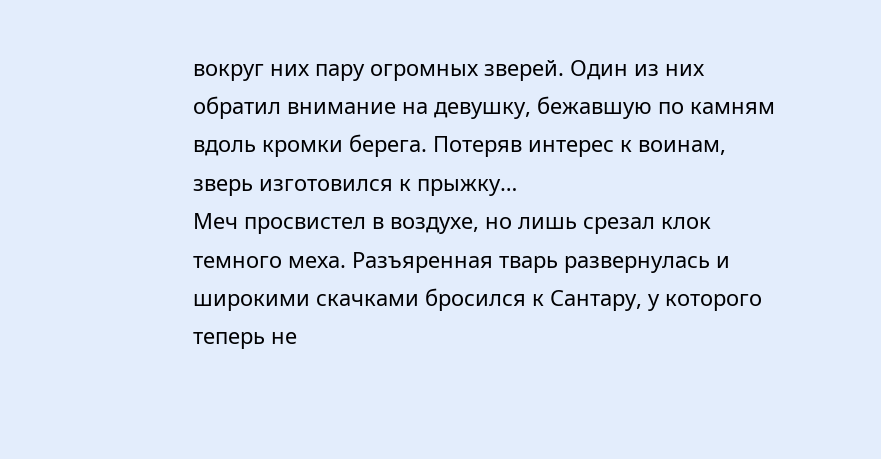вокруг них пару огромных зверей. Один из них обратил внимание на девушку, бежавшую по камням вдоль кромки берега. Потеряв интерес к воинам, зверь изготовился к прыжку…
Меч просвистел в воздухе, но лишь срезал клок темного меха. Разъяренная тварь развернулась и широкими скачками бросился к Сантару, у которого теперь не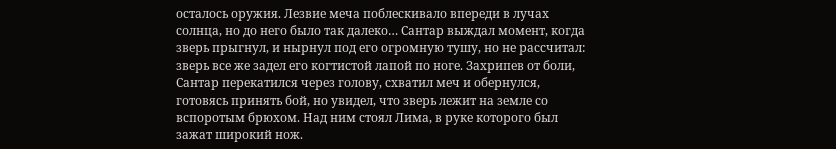осталось оружия. Лезвие меча поблескивало впереди в лучах солнца, но до него было так далеко… Сантар выждал момент, когда зверь прыгнул, и нырнул под его огромную тушу, но не рассчитал: зверь все же задел его когтистой лапой по ноге. Захрипев от боли, Сантар перекатился через голову, схватил меч и обернулся, готовясь принять бой, но увидел, что зверь лежит на земле со вспоротым брюхом. Над ним стоял Лима, в руке которого был зажат широкий нож.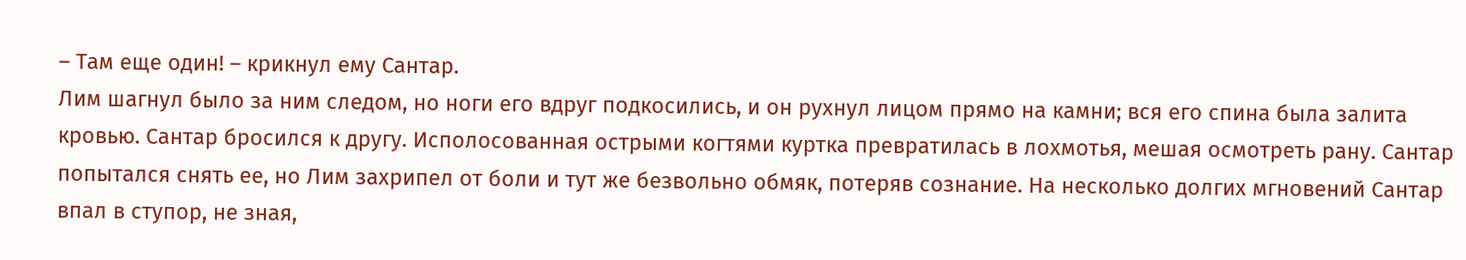– Там еще один! – крикнул ему Сантар.
Лим шагнул было за ним следом, но ноги его вдруг подкосились, и он рухнул лицом прямо на камни; вся его спина была залита кровью. Сантар бросился к другу. Исполосованная острыми когтями куртка превратилась в лохмотья, мешая осмотреть рану. Сантар попытался снять ее, но Лим захрипел от боли и тут же безвольно обмяк, потеряв сознание. На несколько долгих мгновений Сантар впал в ступор, не зная,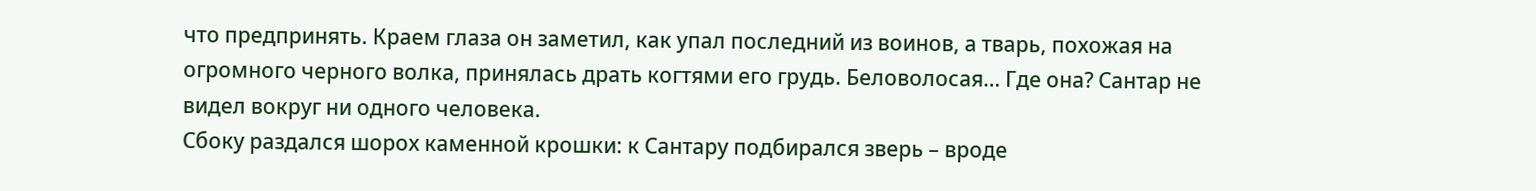что предпринять. Краем глаза он заметил, как упал последний из воинов, а тварь, похожая на огромного черного волка, принялась драть когтями его грудь. Беловолосая… Где она? Сантар не видел вокруг ни одного человека.
Сбоку раздался шорох каменной крошки: к Сантару подбирался зверь – вроде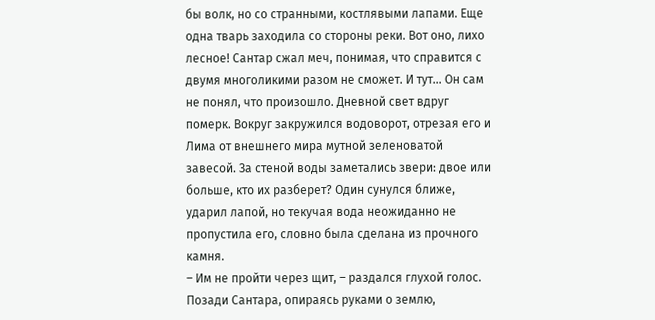бы волк, но со странными, костлявыми лапами. Еще одна тварь заходила со стороны реки. Вот оно, лихо лесное! Сантар сжал меч, понимая, что справится с двумя многоликими разом не сможет. И тут… Он сам не понял, что произошло. Дневной свет вдруг померк. Вокруг закружился водоворот, отрезая его и Лима от внешнего мира мутной зеленоватой завесой. За стеной воды заметались звери: двое или больше, кто их разберет? Один сунулся ближе, ударил лапой, но текучая вода неожиданно не пропустила его, словно была сделана из прочного камня.
– Им не пройти через щит, – раздался глухой голос.
Позади Сантара, опираясь руками о землю,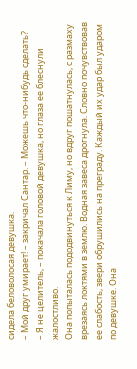сидела беловолосая девушка.
– Мой друг умирает! – закричал Сантар. – Можешь что-нибудь сделать?
– Я не целитель, – покачала головой девушка, но глаза ее блеснули жалостливо.
Она попыталась пододвинуться к Лиму, но вдруг пошатнулась, с размаху врезаясь локтями в землю. Водная завеса дрогнула. Словно почувствовав ее слабость, звери обрушились на преграду. Каждый их удар был ударом по девушке. Она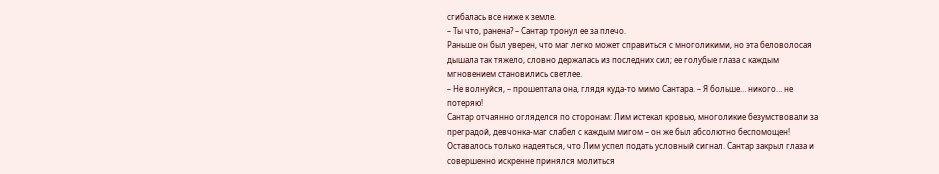сгибалась все ниже к земле.
– Ты что, ранена? – Сантар тронул ее за плечо.
Раньше он был уверен, что маг легко может справиться с многоликими, но эта беловолосая дышала так тяжело, словно держалась из последних сил; ее голубые глаза с каждым мгновением становились светлее.
– Не волнуйся, – прошептала она, глядя куда-то мимо Сантара. – Я больше… никого… не потеряю!
Сантар отчаянно огляделся по сторонам: Лим истекал кровью, многоликие безумствовали за преградой, девчонка-маг слабел с каждым мигом – он же был абсолютно беспомощен! Оставалось только надеяться, что Лим успел подать условный сигнал. Сантар закрыл глаза и совершенно искренне принялся молиться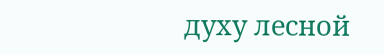духу лесной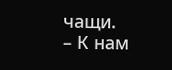чащи.
– К нам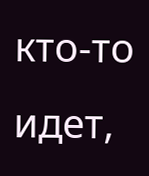кто-то идет,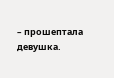– прошептала девушка.